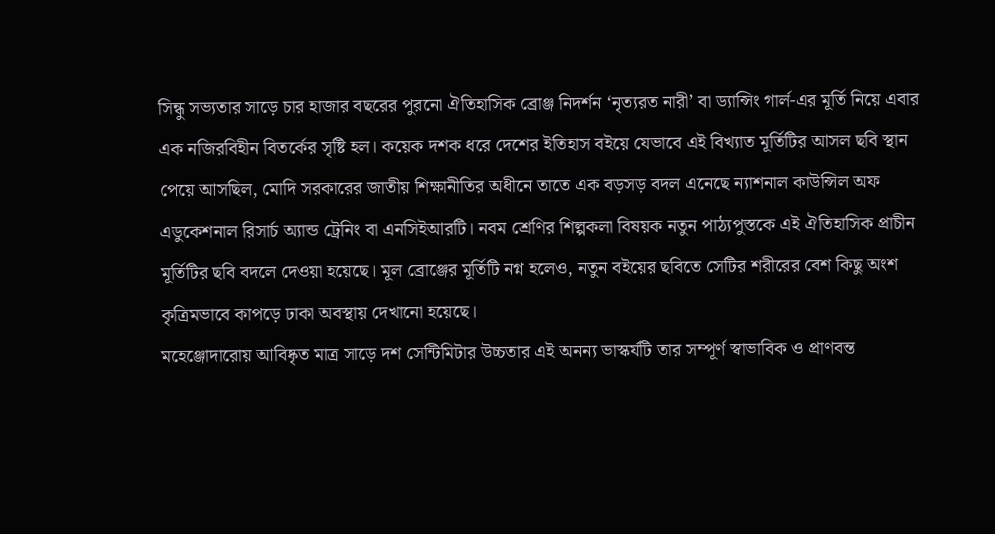সিন্ধু সভ্যতার সাড়ে চার হাজার বছরের পুরনো ঐতিহাসিক ব্রোঞ্জ নিদর্শন ‘নৃত্যরত নারী’ বা ড্যান্সিং গার্ল-এর মূর্তি নিয়ে এবার এক নজিরবিহীন বিতর্কের সৃষ্টি হল। কয়েক দশক ধরে দেশের ইতিহাস বইয়ে যেভাবে এই বিখ্যাত মূর্তিটির আসল ছবি স্থান পেয়ে আসছিল, মোদি সরকারের জাতীয় শিক্ষানীতির অধীনে তাতে এক বড়সড় বদল এনেছে ন্যাশনাল কাউন্সিল অফ এডুকেশনাল রিসার্চ অ্যান্ড ট্রেনিং বা এনসিইআরটি। নবম শ্রেণির শিল্পকলা বিষয়ক নতুন পাঠ্যপুস্তকে এই ঐতিহাসিক প্রাচীন মূর্তিটির ছবি বদলে দেওয়া হয়েছে। মূল ব্রোঞ্জের মূর্তিটি নগ্ন হলেও, নতুন বইয়ের ছবিতে সেটির শরীরের বেশ কিছু অংশ কৃত্রিমভাবে কাপড়ে ঢাকা অবস্থায় দেখানো হয়েছে।
মহেঞ্জোদারোয় আবিষ্কৃত মাত্র সাড়ে দশ সেন্টিমিটার উচ্চতার এই অনন্য ভাস্কর্যটি তার সম্পূর্ণ স্বাভাবিক ও প্রাণবন্ত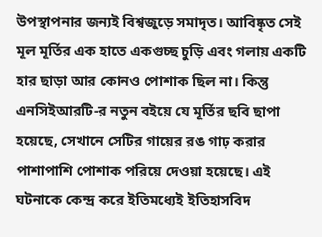উপস্থাপনার জন্যই বিশ্বজুড়ে সমাদৃত। আবিষ্কৃত সেই মূল মূর্তির এক হাতে একগুচ্ছ চুড়ি এবং গলায় একটি হার ছাড়া আর কোনও পোশাক ছিল না। কিন্তু এনসিইআরটি-র নতুন বইয়ে যে মূর্তির ছবি ছাপা হয়েছে, সেখানে সেটির গায়ের রঙ গাঢ় করার পাশাপাশি পোশাক পরিয়ে দেওয়া হয়েছে। এই ঘটনাকে কেন্দ্র করে ইতিমধ্যেই ইতিহাসবিদ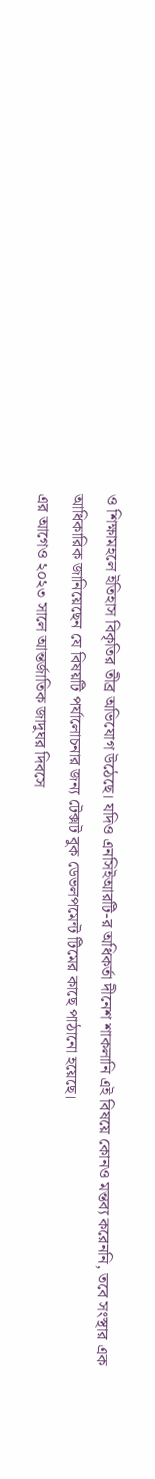ও শিক্ষামহলে ইতিহাস বিকৃতির তীব্র অভিযোগ উঠেছে। যদিও এনসিইআরটি-র অধিকর্তা দীনেশ শাকলানি এই বিষয়ে কোনও মন্তব্য করেননি, তবে সংস্থার এক আধিকারিক জানিয়েছেন যে বিষয়টি পর্যালোচনার জন্য টেক্সট বুক ডেভলপমেন্ট টিমের কাছে পাঠানো হয়েছে।
এর আগেও ২০২৩ সালে আন্তর্জাতিক জাদুঘর দিবসে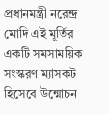প্রধানমন্ত্রী নরেন্দ্র মোদি এই মূর্তির একটি সমসাময়িক সংস্করণ ম্যাসকট হিসেবে উন্মোচন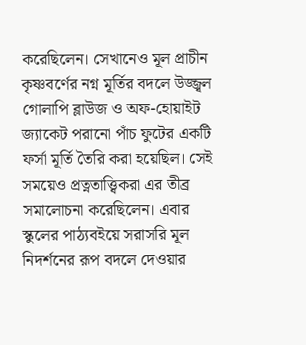করেছিলেন। সেখানেও মূল প্রাচীন কৃষ্ণবর্ণের নগ্ন মূর্তির বদলে উজ্জ্বল গোলাপি ব্লাউজ ও অফ-হোয়াইট জ্যাকেট পরানো পাঁচ ফুটের একটি ফর্সা মূর্তি তৈরি করা হয়েছিল। সেই সময়েও প্রত্নতাত্ত্বিকরা এর তীব্র সমালোচনা করেছিলেন। এবার স্কুলের পাঠ্যবইয়ে সরাসরি মূল নিদর্শনের রূপ বদলে দেওয়ার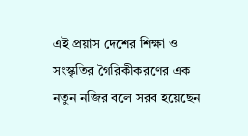এই প্রয়াস দেশের শিক্ষা ও সংস্কৃতির গৈরিকীকরণের এক নতুন নজির বলে সরব হয়েছেন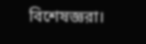বিশেষজ্ঞরা।